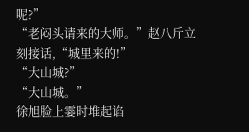呢?”
“老闷头请来的大师。”赵八斤立刻接话,“城里来的!”
“大山城?”
“大山城。”
徐旭脸上霎时堆起谄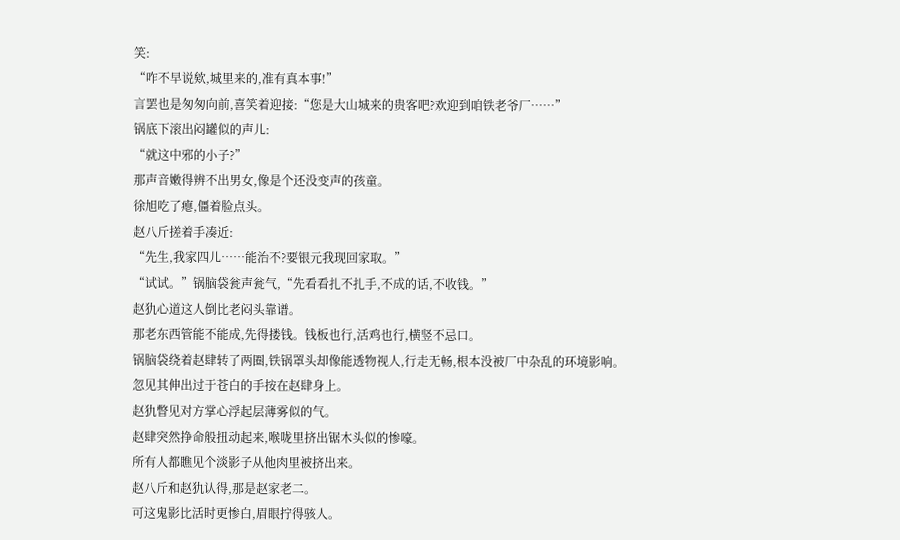笑:
“咋不早说欸,城里来的,准有真本事!”
言罢也是匆匆向前,喜笑着迎接:“您是大山城来的贵客吧?欢迎到咱铁老爷厂……”
锅底下滚出闷罐似的声儿:
“就这中邪的小子?”
那声音嫩得辨不出男女,像是个还没变声的孩童。
徐旭吃了瘪,僵着脸点头。
赵八斤搓着手凑近:
“先生,我家四儿……能治不?要银元我现回家取。”
“试试。”锅脑袋瓮声瓮气,“先看看扎不扎手,不成的话,不收钱。”
赵犰心道这人倒比老闷头靠谱。
那老东西管能不能成,先得搂钱。钱板也行,活鸡也行,横竖不忌口。
锅脑袋绕着赵肆转了两圈,铁锅罩头却像能透物视人,行走无畅,根本没被厂中杂乱的环境影响。
忽见其伸出过于苍白的手按在赵肆身上。
赵犰瞥见对方掌心浮起层薄雾似的气。
赵肆突然挣命般扭动起来,喉咙里挤出锯木头似的惨嚎。
所有人都瞧见个淡影子从他肉里被挤出来。
赵八斤和赵犰认得,那是赵家老二。
可这鬼影比活时更惨白,眉眼拧得骇人。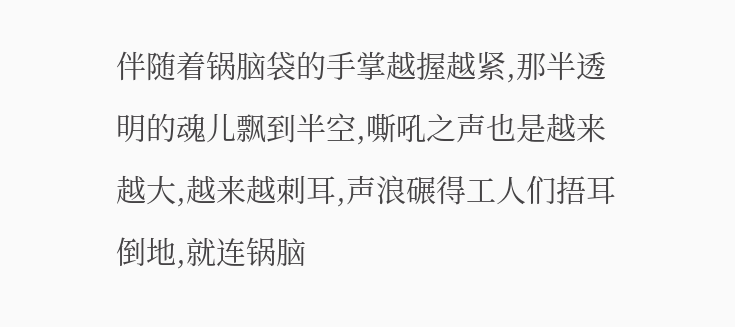伴随着锅脑袋的手掌越握越紧,那半透明的魂儿飘到半空,嘶吼之声也是越来越大,越来越刺耳,声浪碾得工人们捂耳倒地,就连锅脑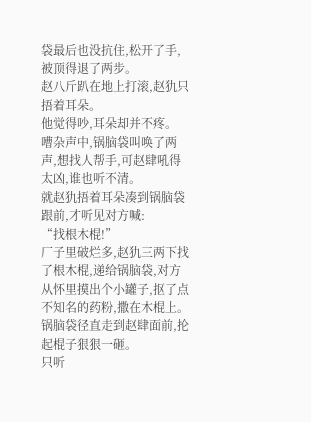袋最后也没抗住,松开了手,被顶得退了两步。
赵八斤趴在地上打滚,赵犰只捂着耳朵。
他觉得吵,耳朵却并不疼。
嘈杂声中,锅脑袋叫唤了两声,想找人帮手,可赵肆吼得太凶,谁也听不清。
就赵犰捂着耳朵凑到锅脑袋跟前,才听见对方喊:
“找根木棍!”
厂子里破烂多,赵犰三两下找了根木棍,递给锅脑袋,对方从怀里摸出个小罐子,抠了点不知名的药粉,撒在木棍上。
锅脑袋径直走到赵肆面前,抡起棍子狠狠一砸。
只听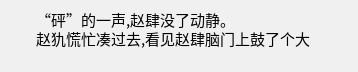“砰”的一声,赵肆没了动静。
赵犰慌忙凑过去,看见赵肆脑门上鼓了个大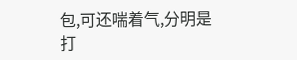包,可还喘着气,分明是打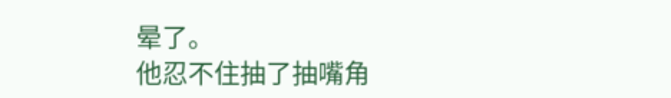晕了。
他忍不住抽了抽嘴角